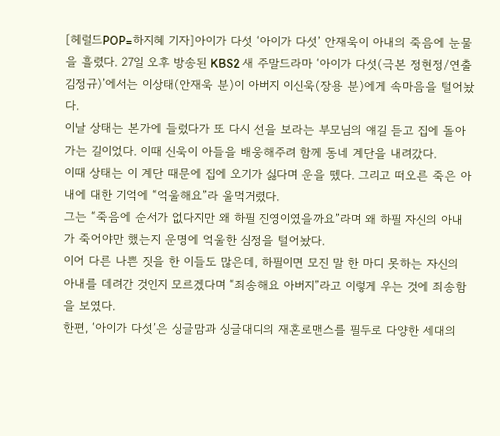[헤럴드POP=하지혜 기자]아이가 다섯 ‘아이가 다섯’ 안재욱이 아내의 죽음에 눈물을 흘렸다. 27일 오후 방송된 KBS2 새 주말드라마 ‘아이가 다섯(극본 정현정/연출 김정규)’에서는 이상태(안재욱 분)이 아버지 이신욱(장용 분)에게 속마음을 털어놨다.
이날 상태는 본가에 들렀다가 또 다시 선을 보라는 부모님의 얘길 듣고 집에 돌아가는 길이었다. 이때 신욱이 아들을 배웅해주려 함께 동네 계단을 내려갔다.
이때 상태는 이 계단 때문에 집에 오기가 싫다며 운을 뗐다. 그리고 떠오른 죽은 아내에 대한 기억에 “억울해요”라 울먹거렸다.
그는 “죽음에 순서가 없다지만 왜 하필 진영이였을까요”라며 왜 하필 자신의 아내가 죽어야만 했는지 운명에 억울한 심정을 털어놨다.
이어 다른 나쁜 짓을 한 이들도 많은데, 하필이면 모진 말 한 마디 못하는 자신의 아내를 데려간 것인지 모르겠다며 “죄송해요 아버지”라고 이렇게 우는 것에 죄송함을 보였다.
한편, ‘아이가 다섯’은 싱글맘과 싱글대디의 재혼로맨스를 필두로 다양한 세대의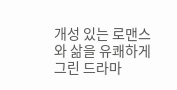개성 있는 로맨스와 삶을 유쾌하게 그린 드라마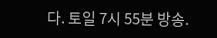다. 토일 7시 55분 방송.